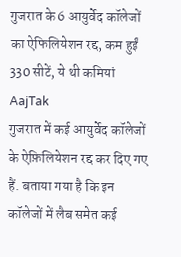गुजरात के 6 आयुर्वेद कॉलेजों का ऐफिलियेशन रद्द, कम हुईं 330 सीटें, ये थी कमियां
AajTak
गुजरात में कई आयुर्वेद कॉलेजों के ऐफ़िलियेशन रद्द कर दिए गए हैं. बताया गया है कि इन कॉलेजों में लैब समेत कई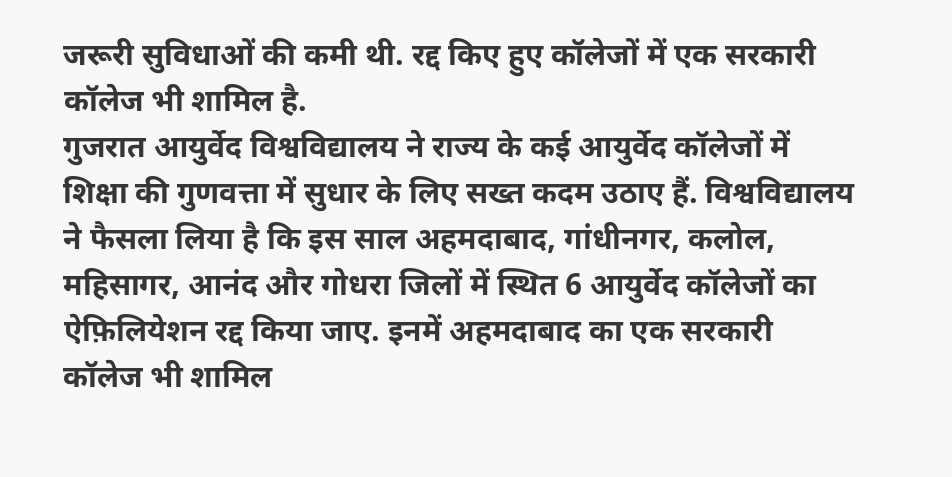जरूरी सुविधाओं की कमी थी. रद्द किए हुए कॉलेजों में एक सरकारी कॉलेज भी शामिल है.
गुजरात आयुर्वेद विश्वविद्यालय ने राज्य के कई आयुर्वेद कॉलेजों में शिक्षा की गुणवत्ता में सुधार के लिए सख्त कदम उठाए हैं. विश्वविद्यालय ने फैसला लिया है कि इस साल अहमदाबाद, गांधीनगर, कलोल, महिसागर, आनंद और गोधरा जिलों में स्थित 6 आयुर्वेद कॉलेजों का ऐफ़िलियेशन रद्द किया जाए. इनमें अहमदाबाद का एक सरकारी कॉलेज भी शामिल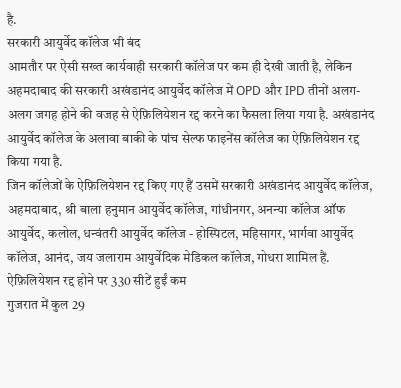है.
सरकारी आयुर्वेद कॉलेज भी बंद
आमतौर पर ऐसी सख्त कार्यवाही सरकारी कॉलेज पर कम ही देखी जाती है, लेकिन अहमदाबाद की सरकारी अखंडानंद आयुर्वेद कॉलेज में OPD और IPD तीनों अलग-अलग जगह होने की वजह से ऐफ़िलियेशन रद्द करने का फैसला लिया गया है. अखंडानंद आयुर्वेद कॉलेज के अलावा बाकी के पांच सेल्फ फाइनेंस कॉलेज का ऐफ़िलियेशन रद्द किया गया है.
जिन कॉलेजों के ऐफ़िलियेशन रद्द किए गए हैं उसमें सरकारी अखंडानंद आयुर्वेद कॉलेज, अहमदाबाद, श्री बाला हनुमान आयुर्वेद कॉलेज, गांधीनगर, अनन्या कॉलेज ऑफ आयुर्वेद, कलोल, धन्वंतरी आयुर्वेद कॉलेज - होस्पिटल, महिसागर, भार्गवा आयुर्वेद कॉलेज, आनंद, जय जलाराम आयुर्वेदिक मेडिकल कॉलेज, गोधरा शामिल हैं.
ऐफ़िलियेशन रद्द होने पर 330 सीटें हुईं कम
गुजरात में कुल 29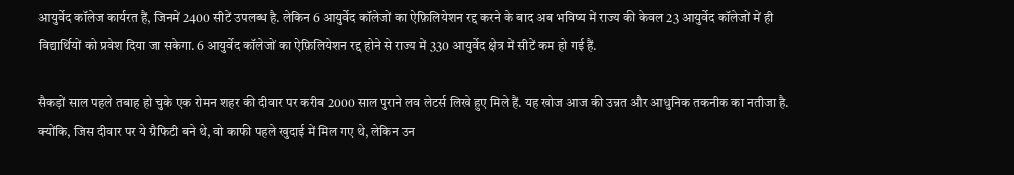आयुर्वेद कॉलेज कार्यरत हैं, जिनमें 2400 सीटें उपलब्ध है. लेकिन 6 आयुर्वेद कॉलेजों का ऐफ़िलियेशन रद्द करने के बाद अब भविष्य में राज्य की केवल 23 आयुर्वेद कॉलेजों में ही विद्यार्थियों को प्रवेश दिया जा सकेगा. 6 आयुर्वेद कॉलेजों का ऐफ़िलियेशन रद्द होने से राज्य में 330 आयुर्वेद क्षेत्र में सीटें कम हो गई हैं.

सैकड़ों साल पहले तबाह हो चुके एक रोमन शहर की दीवार पर करीब 2000 साल पुराने लव लेटर्स लिखे हुए मिले हैं. यह खोज आज की उन्नत और आधुनिक तकनीक का नतीजा है. क्योंकि, जिस दीवार पर ये ग्रैफिटी बने थे, वो काफी पहले खुदाई में मिल गए थे, लेकिन उन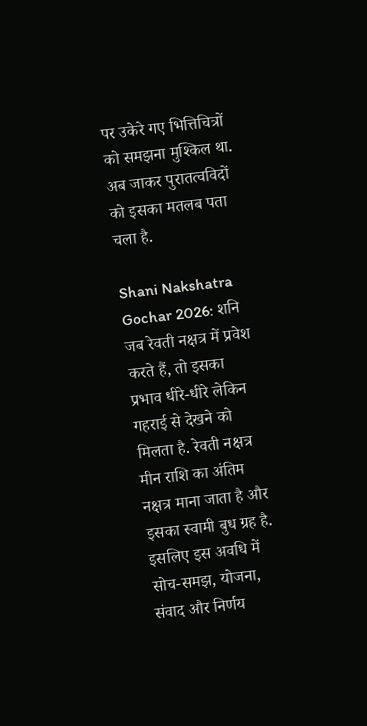पर उकेरे गए भित्तिचित्रों को समझना मुश्किल था. अब जाकर पुरातत्वविदों को इसका मतलब पता चला है.

Shani Nakshatra Gochar 2026: शनि जब रेवती नक्षत्र में प्रवेश करते हैं, तो इसका प्रभाव धीरे-धीरे लेकिन गहराई से देखने को मिलता है. रेवती नक्षत्र मीन राशि का अंतिम नक्षत्र माना जाता है और इसका स्वामी बुध ग्रह है. इसलिए इस अवधि में सोच-समझ, योजना, संवाद और निर्णय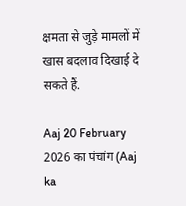क्षमता से जुड़े मामलों में खास बदलाव दिखाई दे सकते हैं.

Aaj 20 February 2026 का पंचांग (Aaj ka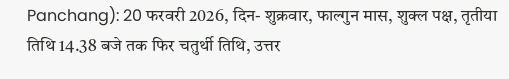Panchang): 20 फरवरी 2026, दिन- शुक्रवार, फाल्गुन मास, शुक्ल पक्ष, तृतीया तिथि 14.38 बजे तक फिर चतुर्थी तिथि, उत्तर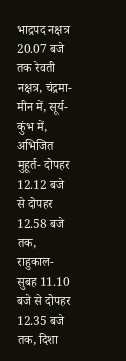भाद्रपद नक्षत्र 20.07 बजे तक रेवती नक्षत्र, चंद्रमा- मीन में, सूर्य- कुंभ में, अभिजित मुहूर्त- दोपहर 12.12 बजे से दोपहर 12.58 बजे तक, राहुकाल- सुबह 11.10 बजे से दोपहर 12.35 बजे तक, दिशा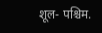शूल- पश्चिम.